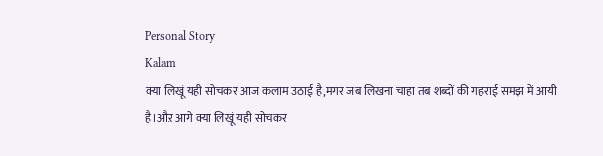Personal Story
Kalam
क्या लिखूं यही सोचकर आज कलाम उठाई है,मगर जब लिखना चाहा तब शब्दों की गहराई समझ में आयी है।औऱ आगे क्या लिखूं यही सोचकर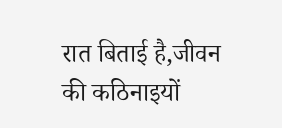रात बिताई है,जीवन की कठिनाइयों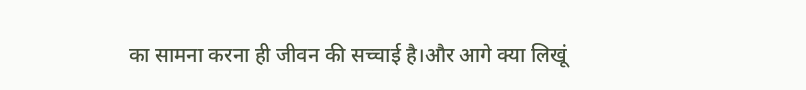का सामना करना ही जीवन की सच्चाई है।और आगे क्या लिखूं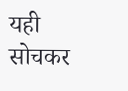यही सोचकर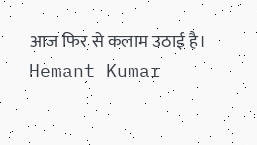आज फिर से कलाम उठाई है।
Hemant Kumar